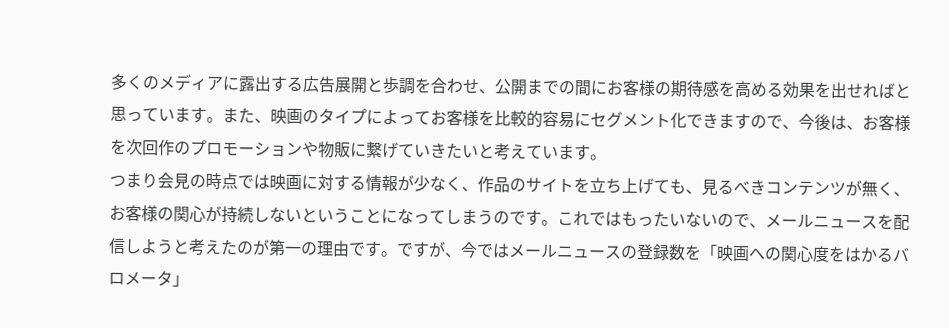多くのメディアに露出する広告展開と歩調を合わせ、公開までの間にお客様の期待感を高める効果を出せればと思っています。また、映画のタイプによってお客様を比較的容易にセグメント化できますので、今後は、お客様を次回作のプロモーションや物販に繋げていきたいと考えています。
つまり会見の時点では映画に対する情報が少なく、作品のサイトを立ち上げても、見るべきコンテンツが無く、お客様の関心が持続しないということになってしまうのです。これではもったいないので、メールニュースを配信しようと考えたのが第一の理由です。ですが、今ではメールニュースの登録数を「映画への関心度をはかるバロメータ」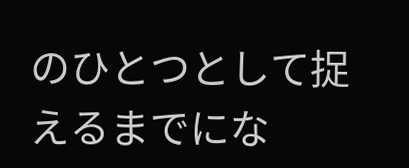のひとつとして捉えるまでにな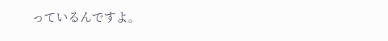っているんですよ。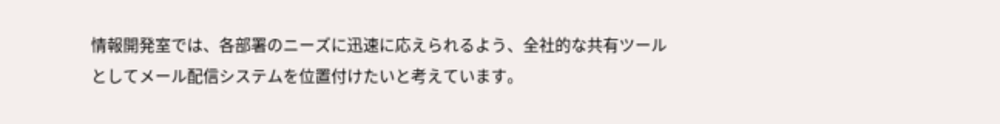情報開発室では、各部署のニーズに迅速に応えられるよう、全社的な共有ツールとしてメール配信システムを位置付けたいと考えています。